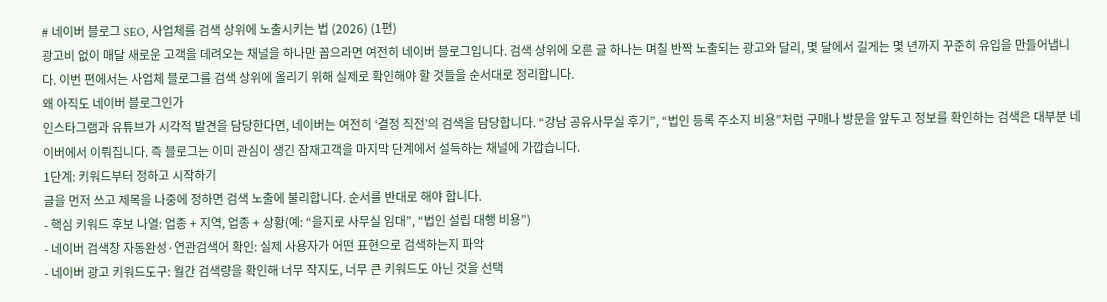# 네이버 블로그 SEO, 사업체를 검색 상위에 노출시키는 법 (2026) (1편)
광고비 없이 매달 새로운 고객을 데려오는 채널을 하나만 꼽으라면 여전히 네이버 블로그입니다. 검색 상위에 오른 글 하나는 며칠 반짝 노출되는 광고와 달리, 몇 달에서 길게는 몇 년까지 꾸준히 유입을 만들어냅니다. 이번 편에서는 사업체 블로그를 검색 상위에 올리기 위해 실제로 확인해야 할 것들을 순서대로 정리합니다.
왜 아직도 네이버 블로그인가
인스타그램과 유튜브가 시각적 발견을 담당한다면, 네이버는 여전히 ‘결정 직전’의 검색을 담당합니다. “강남 공유사무실 후기”, “법인 등록 주소지 비용”처럼 구매나 방문을 앞두고 정보를 확인하는 검색은 대부분 네이버에서 이뤄집니다. 즉 블로그는 이미 관심이 생긴 잠재고객을 마지막 단계에서 설득하는 채널에 가깝습니다.
1단계: 키워드부터 정하고 시작하기
글을 먼저 쓰고 제목을 나중에 정하면 검색 노출에 불리합니다. 순서를 반대로 해야 합니다.
- 핵심 키워드 후보 나열: 업종 + 지역, 업종 + 상황(예: “을지로 사무실 임대”, “법인 설립 대행 비용”)
- 네이버 검색창 자동완성·연관검색어 확인: 실제 사용자가 어떤 표현으로 검색하는지 파악
- 네이버 광고 키워드도구: 월간 검색량을 확인해 너무 작지도, 너무 큰 키워드도 아닌 것을 선택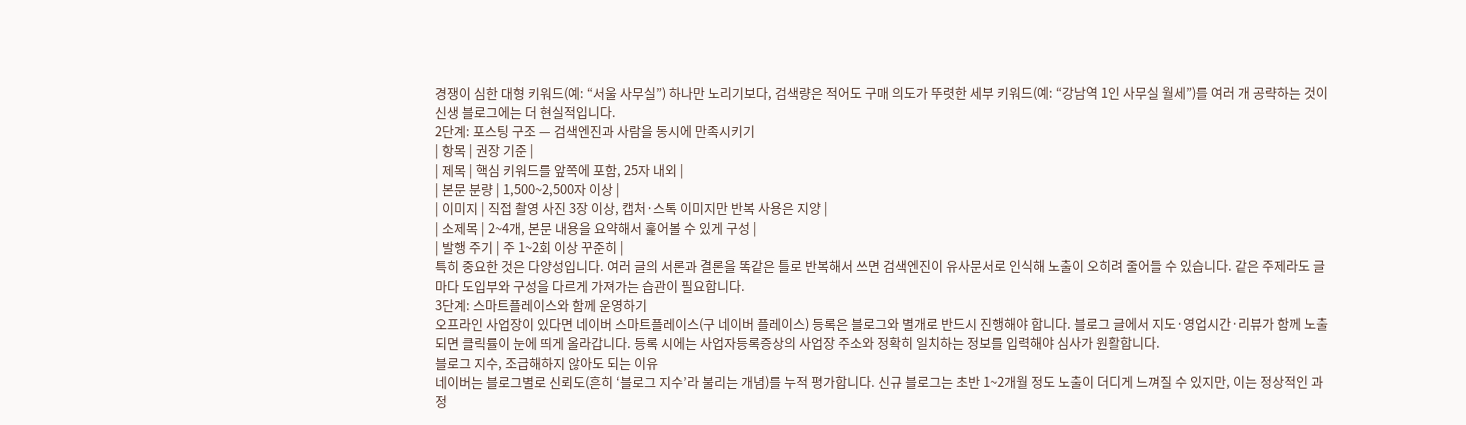경쟁이 심한 대형 키워드(예: “서울 사무실”) 하나만 노리기보다, 검색량은 적어도 구매 의도가 뚜렷한 세부 키워드(예: “강남역 1인 사무실 월세”)를 여러 개 공략하는 것이 신생 블로그에는 더 현실적입니다.
2단계: 포스팅 구조 — 검색엔진과 사람을 동시에 만족시키기
| 항목 | 권장 기준 |
| 제목 | 핵심 키워드를 앞쪽에 포함, 25자 내외 |
| 본문 분량 | 1,500~2,500자 이상 |
| 이미지 | 직접 촬영 사진 3장 이상, 캡처·스톡 이미지만 반복 사용은 지양 |
| 소제목 | 2~4개, 본문 내용을 요약해서 훑어볼 수 있게 구성 |
| 발행 주기 | 주 1~2회 이상 꾸준히 |
특히 중요한 것은 다양성입니다. 여러 글의 서론과 결론을 똑같은 틀로 반복해서 쓰면 검색엔진이 유사문서로 인식해 노출이 오히려 줄어들 수 있습니다. 같은 주제라도 글마다 도입부와 구성을 다르게 가져가는 습관이 필요합니다.
3단계: 스마트플레이스와 함께 운영하기
오프라인 사업장이 있다면 네이버 스마트플레이스(구 네이버 플레이스) 등록은 블로그와 별개로 반드시 진행해야 합니다. 블로그 글에서 지도·영업시간·리뷰가 함께 노출되면 클릭률이 눈에 띄게 올라갑니다. 등록 시에는 사업자등록증상의 사업장 주소와 정확히 일치하는 정보를 입력해야 심사가 원활합니다.
블로그 지수, 조급해하지 않아도 되는 이유
네이버는 블로그별로 신뢰도(흔히 ‘블로그 지수’라 불리는 개념)를 누적 평가합니다. 신규 블로그는 초반 1~2개월 정도 노출이 더디게 느껴질 수 있지만, 이는 정상적인 과정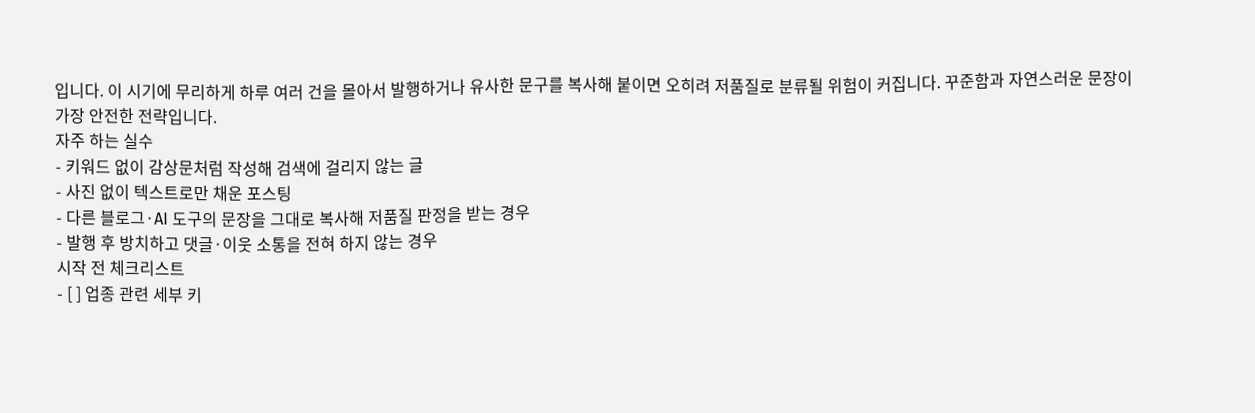입니다. 이 시기에 무리하게 하루 여러 건을 몰아서 발행하거나 유사한 문구를 복사해 붙이면 오히려 저품질로 분류될 위험이 커집니다. 꾸준함과 자연스러운 문장이 가장 안전한 전략입니다.
자주 하는 실수
- 키워드 없이 감상문처럼 작성해 검색에 걸리지 않는 글
- 사진 없이 텍스트로만 채운 포스팅
- 다른 블로그·AI 도구의 문장을 그대로 복사해 저품질 판정을 받는 경우
- 발행 후 방치하고 댓글·이웃 소통을 전혀 하지 않는 경우
시작 전 체크리스트
- [ ] 업종 관련 세부 키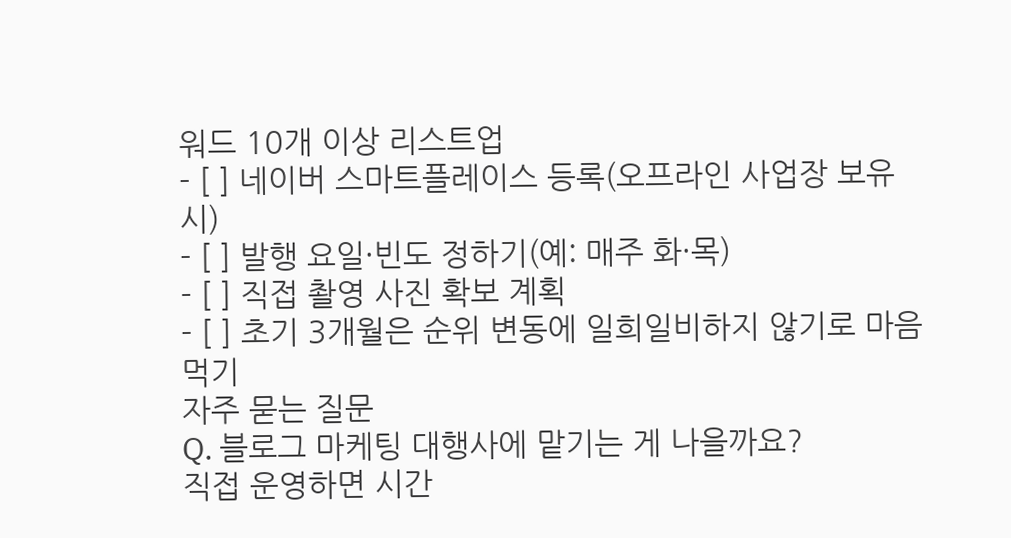워드 10개 이상 리스트업
- [ ] 네이버 스마트플레이스 등록(오프라인 사업장 보유 시)
- [ ] 발행 요일·빈도 정하기(예: 매주 화·목)
- [ ] 직접 촬영 사진 확보 계획
- [ ] 초기 3개월은 순위 변동에 일희일비하지 않기로 마음먹기
자주 묻는 질문
Q. 블로그 마케팅 대행사에 맡기는 게 나을까요?
직접 운영하면 시간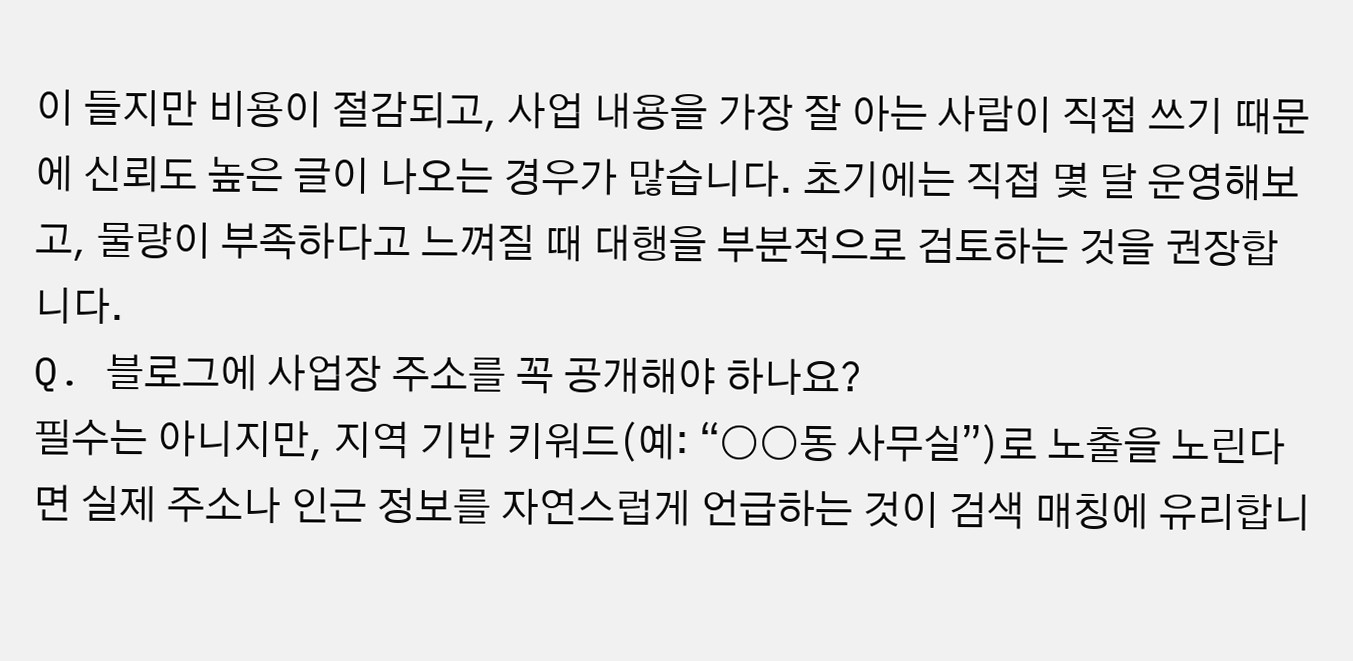이 들지만 비용이 절감되고, 사업 내용을 가장 잘 아는 사람이 직접 쓰기 때문에 신뢰도 높은 글이 나오는 경우가 많습니다. 초기에는 직접 몇 달 운영해보고, 물량이 부족하다고 느껴질 때 대행을 부분적으로 검토하는 것을 권장합니다.
Q. 블로그에 사업장 주소를 꼭 공개해야 하나요?
필수는 아니지만, 지역 기반 키워드(예: “○○동 사무실”)로 노출을 노린다면 실제 주소나 인근 정보를 자연스럽게 언급하는 것이 검색 매칭에 유리합니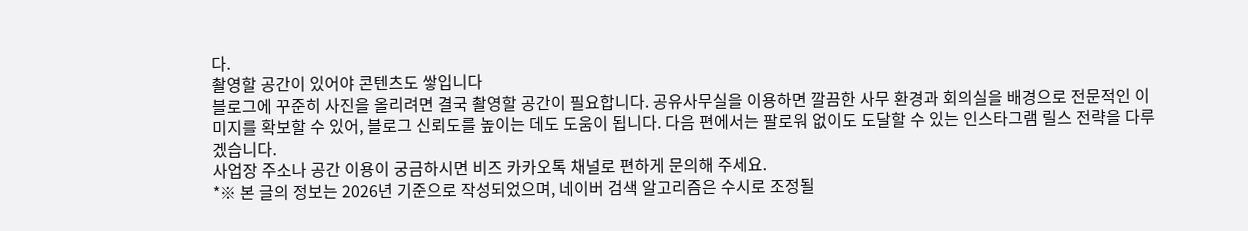다.
촬영할 공간이 있어야 콘텐츠도 쌓입니다
블로그에 꾸준히 사진을 올리려면 결국 촬영할 공간이 필요합니다. 공유사무실을 이용하면 깔끔한 사무 환경과 회의실을 배경으로 전문적인 이미지를 확보할 수 있어, 블로그 신뢰도를 높이는 데도 도움이 됩니다. 다음 편에서는 팔로워 없이도 도달할 수 있는 인스타그램 릴스 전략을 다루겠습니다.
사업장 주소나 공간 이용이 궁금하시면 비즈 카카오톡 채널로 편하게 문의해 주세요.
*※ 본 글의 정보는 2026년 기준으로 작성되었으며, 네이버 검색 알고리즘은 수시로 조정될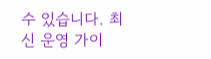수 있습니다. 최신 운영 가이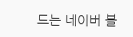드는 네이버 블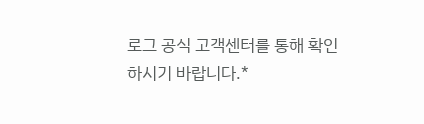로그 공식 고객센터를 통해 확인하시기 바랍니다.*